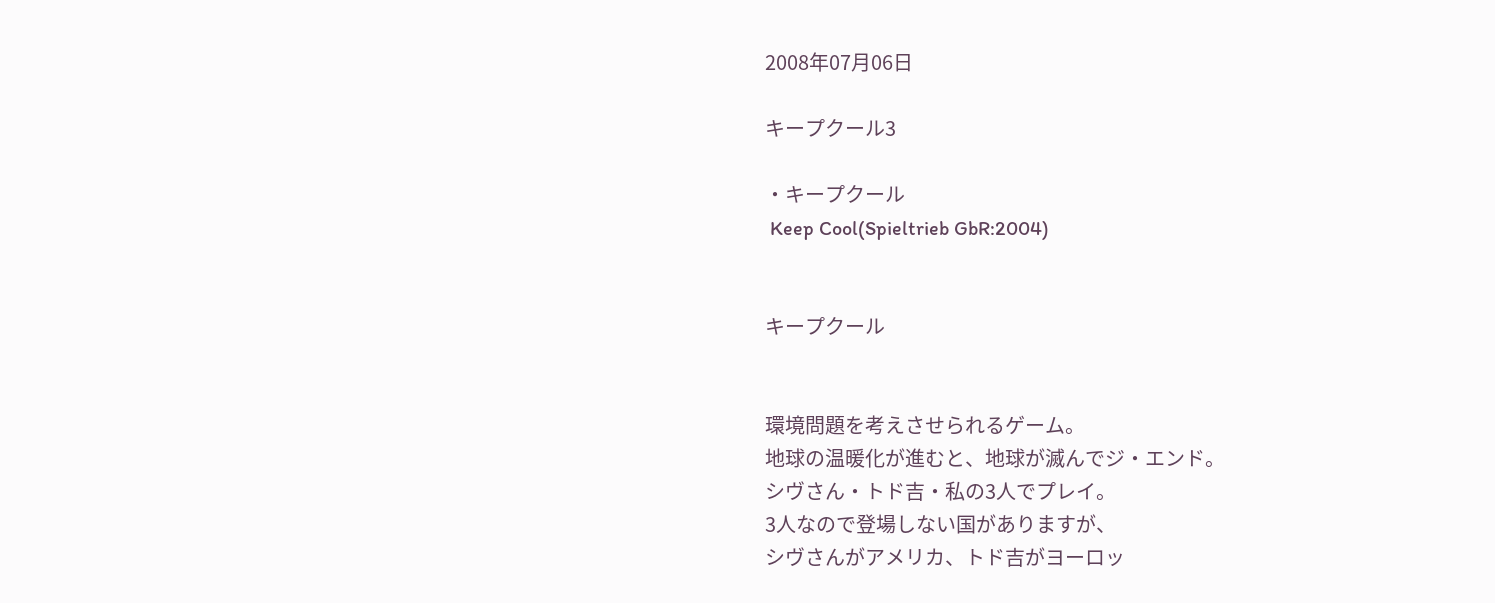2008年07月06日

キープクール3

・キープクール
 Keep Cool(Spieltrieb GbR:2004)


キープクール


環境問題を考えさせられるゲーム。
地球の温暖化が進むと、地球が滅んでジ・エンド。
シヴさん・トド吉・私の3人でプレイ。
3人なので登場しない国がありますが、
シヴさんがアメリカ、トド吉がヨーロッ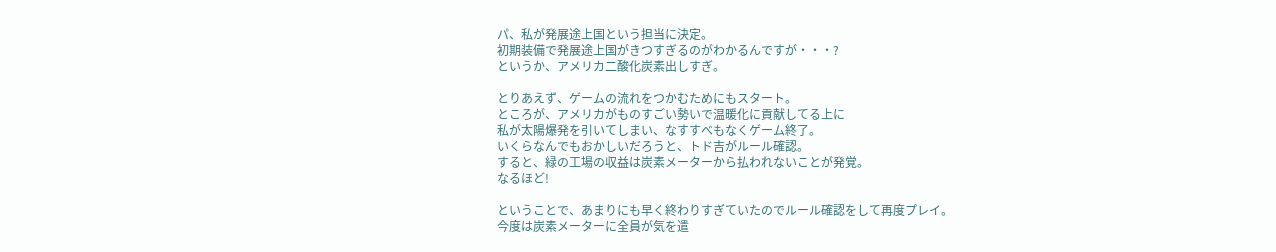パ、私が発展途上国という担当に決定。
初期装備で発展途上国がきつすぎるのがわかるんですが・・・?
というか、アメリカ二酸化炭素出しすぎ。

とりあえず、ゲームの流れをつかむためにもスタート。
ところが、アメリカがものすごい勢いで温暖化に貢献してる上に
私が太陽爆発を引いてしまい、なすすべもなくゲーム終了。
いくらなんでもおかしいだろうと、トド吉がルール確認。
すると、緑の工場の収益は炭素メーターから払われないことが発覚。
なるほど!

ということで、あまりにも早く終わりすぎていたのでルール確認をして再度プレイ。
今度は炭素メーターに全員が気を遣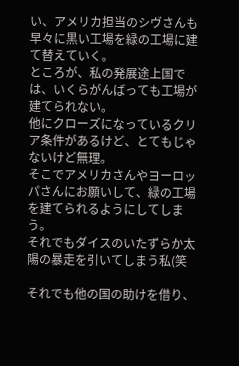い、アメリカ担当のシヴさんも早々に黒い工場を緑の工場に建て替えていく。
ところが、私の発展途上国では、いくらがんばっても工場が建てられない。
他にクローズになっているクリア条件があるけど、とてもじゃないけど無理。
そこでアメリカさんやヨーロッパさんにお願いして、緑の工場を建てられるようにしてしまう。
それでもダイスのいたずらか太陽の暴走を引いてしまう私(笑

それでも他の国の助けを借り、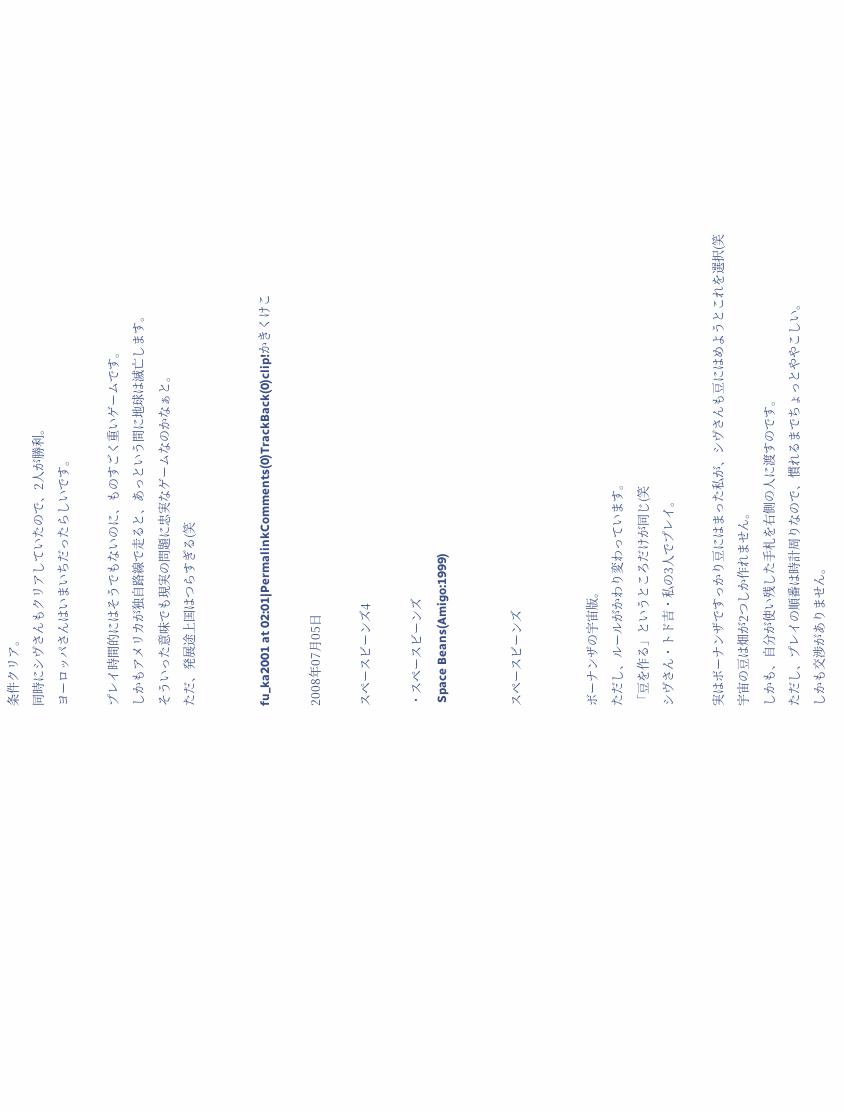条件クリア。
同時にシヴさんもクリアしていたので、2人が勝利。
ヨーロッパさんはいまいちだったらしいです。

プレイ時間的にはそうでもないのに、ものすごく重いゲームです。
しかもアメリカが独自路線で走ると、あっという間に地球は滅亡します。
そういった意味でも現実の問題に忠実なゲームなのかなぁと。
ただ、発展途上国はつらすぎる(笑


fu_ka2001 at 02:01|PermalinkComments(0)TrackBack(0)clip!かきくけこ

2008年07月05日

スペースビーンズ4

・スペースビーンズ
 Space Beans(Amigo:1999)


スペースビーンズ


ボーナンザの宇宙版。
ただし、ルールがかわり変わっています。
「豆を作る」というところだけが同じ(笑
シヴさん・トド吉・私の3人でプレイ。

実はボーナンザですっかり豆にはまった私が、シヴさんも豆にはめようとこれを選択(笑
宇宙の豆は畑が2つしか作れません。
しかも、自分が使い残した手札を右側の人に渡すのです。
ただし、プレイの順番は時計周りなので、慣れるまでちょっとややこしい。
しかも交渉がありません。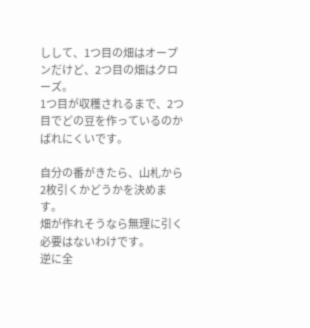しして、1つ目の畑はオープンだけど、2つ目の畑はクローズ。
1つ目が収穫されるまで、2つ目でどの豆を作っているのかばれにくいです。

自分の番がきたら、山札から2枚引くかどうかを決めます。
畑が作れそうなら無理に引く必要はないわけです。
逆に全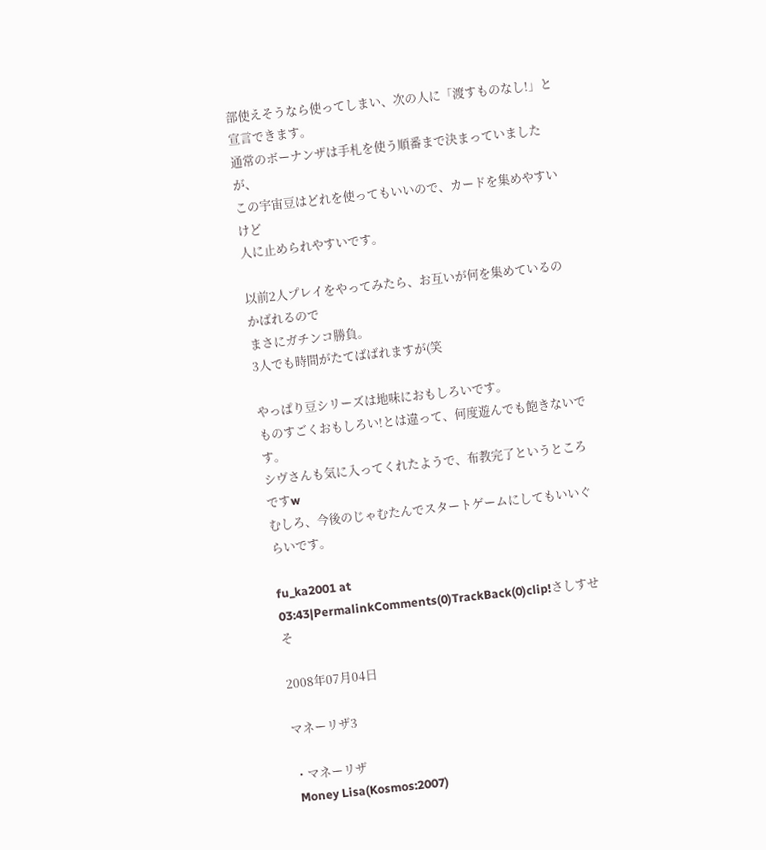部使えそうなら使ってしまい、次の人に「渡すものなし!」と宣言できます。
通常のボーナンザは手札を使う順番まで決まっていましたが、
この宇宙豆はどれを使ってもいいので、カードを集めやすいけど
人に止められやすいです。

以前2人プレイをやってみたら、お互いが何を集めているのかばれるので
まさにガチンコ勝負。
3人でも時間がたてばばれますが(笑

やっぱり豆シリーズは地味におもしろいです。
ものすごくおもしろい!とは違って、何度遊んでも飽きないです。
シヴさんも気に入ってくれたようで、布教完了というところですw
むしろ、今後のじゃむたんでスタートゲームにしてもいいぐらいです。

fu_ka2001 at 03:43|PermalinkComments(0)TrackBack(0)clip!さしすせそ

2008年07月04日

マネーリザ3

・マネーリザ
 Money Lisa(Kosmos:2007)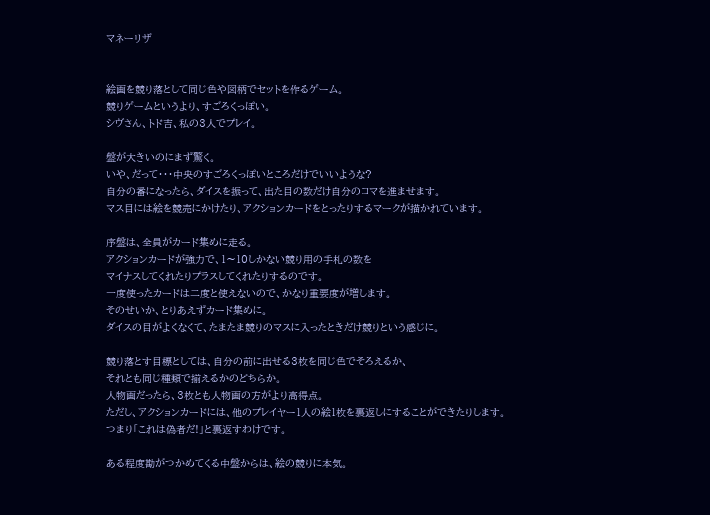マネーリザ


絵画を競り落として同じ色や図柄でセットを作るゲーム。
競りゲームというより、すごろくっぽい。
シヴさん、トド吉、私の3人でプレイ。

盤が大きいのにまず驚く。
いや、だって・・・中央のすごろくっぽいところだけでいいような?
自分の番になったら、ダイスを振って、出た目の数だけ自分のコマを進ませます。
マス目には絵を競売にかけたり、アクションカードをとったりするマークが描かれています。

序盤は、全員がカード集めに走る。
アクションカードが強力で、1〜10しかない競り用の手札の数を
マイナスしてくれたりプラスしてくれたりするのです。
一度使ったカードは二度と使えないので、かなり重要度が増します。
そのせいか、とりあえずカード集めに。
ダイスの目がよくなくて、たまたま競りのマスに入ったときだけ競りという感じに。

競り落とす目標としては、自分の前に出せる3枚を同じ色でそろえるか、
それとも同じ種類で揃えるかのどちらか。
人物画だったら、3枚とも人物画の方がより高得点。
ただし、アクションカードには、他のプレイヤー1人の絵1枚を裏返しにすることができたりします。
つまり「これは偽者だ!」と裏返すわけです。

ある程度勘がつかめてくる中盤からは、絵の競りに本気。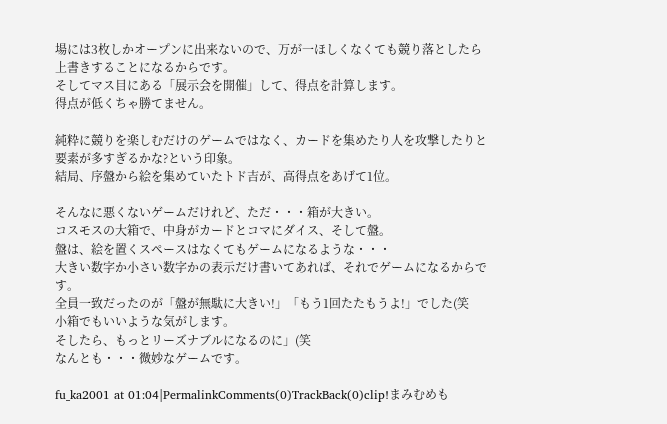場には3枚しかオープンに出来ないので、万が一ほしくなくても競り落としたら
上書きすることになるからです。
そしてマス目にある「展示会を開催」して、得点を計算します。
得点が低くちゃ勝てません。

純粋に競りを楽しむだけのゲームではなく、カードを集めたり人を攻撃したりと
要素が多すぎるかな?という印象。
結局、序盤から絵を集めていたトド吉が、高得点をあげて1位。

そんなに悪くないゲームだけれど、ただ・・・箱が大きい。
コスモスの大箱で、中身がカードとコマにダイス、そして盤。
盤は、絵を置くスペースはなくてもゲームになるような・・・
大きい数字か小さい数字かの表示だけ書いてあれば、それでゲームになるからです。
全員一致だったのが「盤が無駄に大きい!」「もう1回たたもうよ!」でした(笑
小箱でもいいような気がします。
そしたら、もっとリーズナブルになるのに」(笑
なんとも・・・微妙なゲームです。

fu_ka2001 at 01:04|PermalinkComments(0)TrackBack(0)clip!まみむめも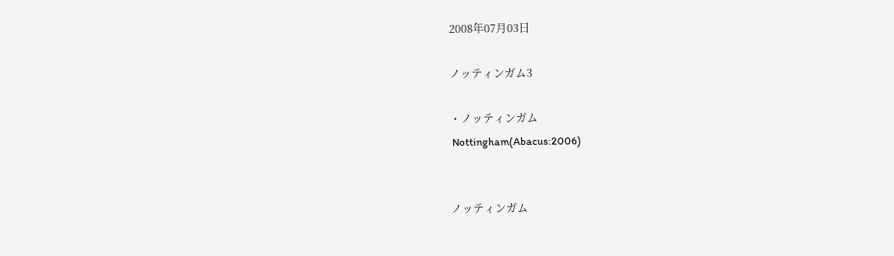2008年07月03日

ノッティンガム3

・ノッティンガム
 Nottingham(Abacus:2006)


ノッティンガム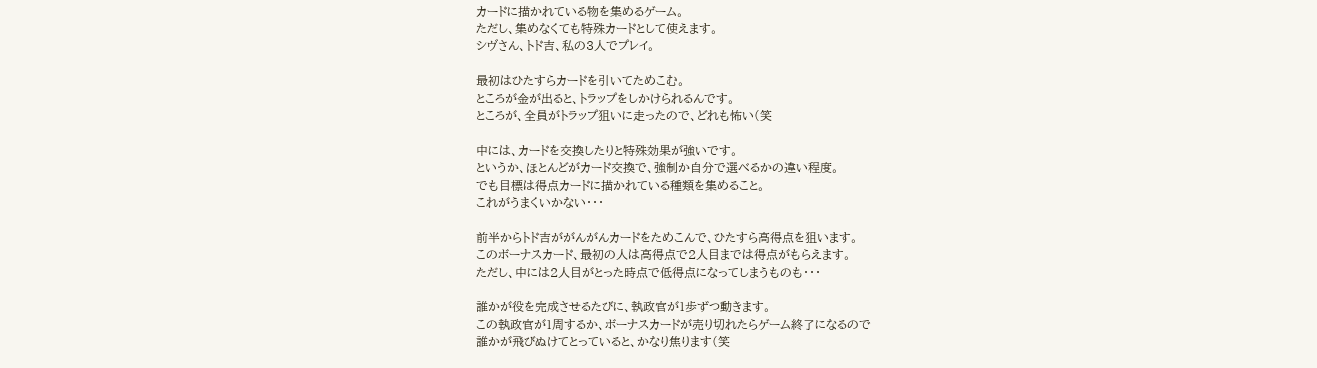カードに描かれている物を集めるゲーム。
ただし、集めなくても特殊カードとして使えます。
シヴさん、トド吉、私の3人でプレイ。

最初はひたすらカードを引いてためこむ。
ところが金が出ると、トラップをしかけられるんです。
ところが、全員がトラップ狙いに走ったので、どれも怖い(笑

中には、カードを交換したりと特殊効果が強いです。
というか、ほとんどがカード交換で、強制か自分で選べるかの違い程度。
でも目標は得点カードに描かれている種類を集めること。
これがうまくいかない・・・

前半からトド吉ががんがんカードをためこんで、ひたすら高得点を狙います。
このボーナスカード、最初の人は高得点で2人目までは得点がもらえます。
ただし、中には2人目がとった時点で低得点になってしまうものも・・・

誰かが役を完成させるたびに、執政官が1歩ずつ動きます。
この執政官が1周するか、ボーナスカードが売り切れたらゲーム終了になるので
誰かが飛びぬけてとっていると、かなり焦ります(笑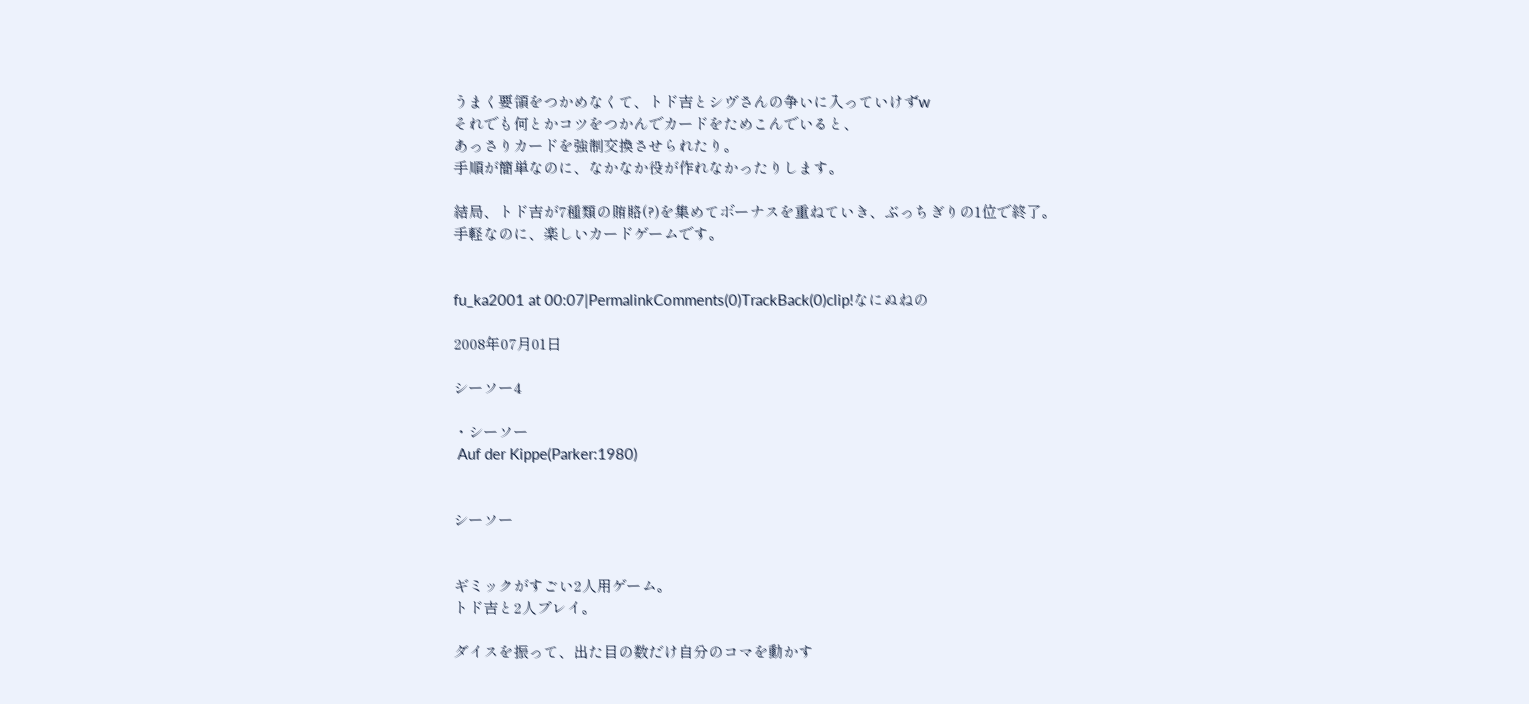うまく要領をつかめなくて、トド吉とシヴさんの争いに入っていけずw
それでも何とかコツをつかんでカードをためこんでいると、
あっさりカードを強制交換させられたり。
手順が簡単なのに、なかなか役が作れなかったりします。

結局、トド吉が7種類の賄賂(?)を集めてボーナスを重ねていき、ぶっちぎりの1位で終了。
手軽なのに、楽しいカードゲームです。


fu_ka2001 at 00:07|PermalinkComments(0)TrackBack(0)clip!なにぬねの

2008年07月01日

シーソー4

・シーソー
 Auf der Kippe(Parker:1980)


シーソー


ギミックがすごい2人用ゲーム。
トド吉と2人プレイ。

ダイスを振って、出た目の数だけ自分のコマを動かす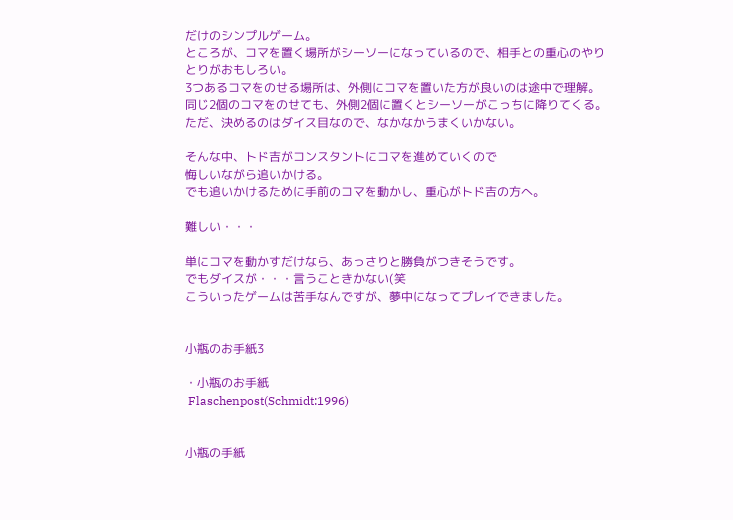だけのシンプルゲーム。
ところが、コマを置く場所がシーソーになっているので、相手との重心のやりとりがおもしろい。
3つあるコマをのせる場所は、外側にコマを置いた方が良いのは途中で理解。
同じ2個のコマをのせても、外側2個に置くとシーソーがこっちに降りてくる。
ただ、決めるのはダイス目なので、なかなかうまくいかない。

そんな中、トド吉がコンスタントにコマを進めていくので
悔しいながら追いかける。
でも追いかけるために手前のコマを動かし、重心がトド吉の方へ。

難しい・・・

単にコマを動かすだけなら、あっさりと勝負がつきそうです。
でもダイスが・・・言うこときかない(笑
こういったゲームは苦手なんですが、夢中になってプレイできました。


小瓶のお手紙3

・小瓶のお手紙
 Flaschenpost(Schmidt:1996)


小瓶の手紙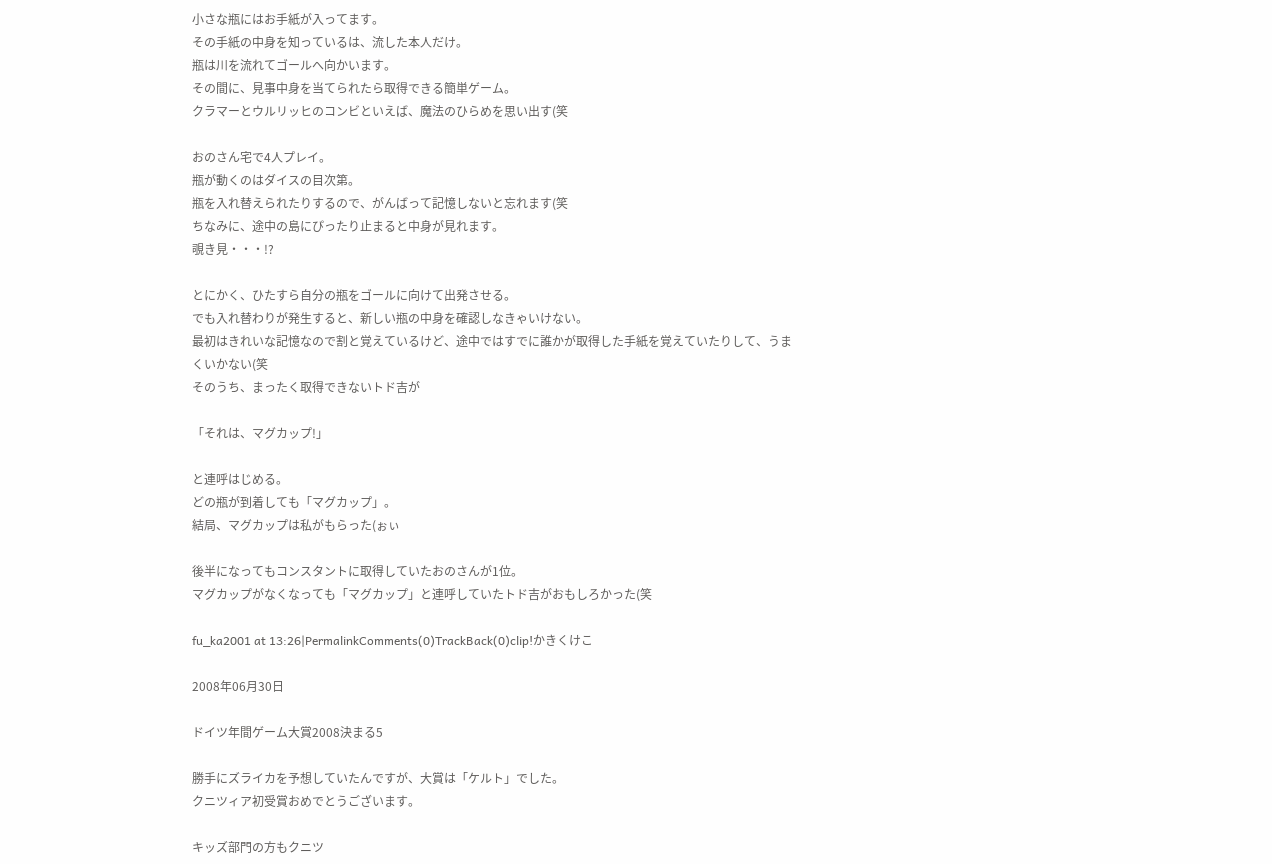小さな瓶にはお手紙が入ってます。
その手紙の中身を知っているは、流した本人だけ。
瓶は川を流れてゴールへ向かいます。
その間に、見事中身を当てられたら取得できる簡単ゲーム。
クラマーとウルリッヒのコンビといえば、魔法のひらめを思い出す(笑

おのさん宅で4人プレイ。
瓶が動くのはダイスの目次第。
瓶を入れ替えられたりするので、がんばって記憶しないと忘れます(笑
ちなみに、途中の島にぴったり止まると中身が見れます。
覗き見・・・!?

とにかく、ひたすら自分の瓶をゴールに向けて出発させる。
でも入れ替わりが発生すると、新しい瓶の中身を確認しなきゃいけない。
最初はきれいな記憶なので割と覚えているけど、途中ではすでに誰かが取得した手紙を覚えていたりして、うまくいかない(笑
そのうち、まったく取得できないトド吉が

「それは、マグカップ!」

と連呼はじめる。
どの瓶が到着しても「マグカップ」。
結局、マグカップは私がもらった(ぉぃ

後半になってもコンスタントに取得していたおのさんが1位。
マグカップがなくなっても「マグカップ」と連呼していたトド吉がおもしろかった(笑

fu_ka2001 at 13:26|PermalinkComments(0)TrackBack(0)clip!かきくけこ

2008年06月30日

ドイツ年間ゲーム大賞2008決まる5

勝手にズライカを予想していたんですが、大賞は「ケルト」でした。
クニツィア初受賞おめでとうございます。

キッズ部門の方もクニツ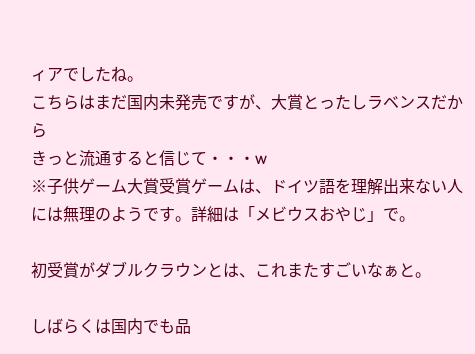ィアでしたね。
こちらはまだ国内未発売ですが、大賞とったしラベンスだから
きっと流通すると信じて・・・w
※子供ゲーム大賞受賞ゲームは、ドイツ語を理解出来ない人には無理のようです。詳細は「メビウスおやじ」で。

初受賞がダブルクラウンとは、これまたすごいなぁと。

しばらくは国内でも品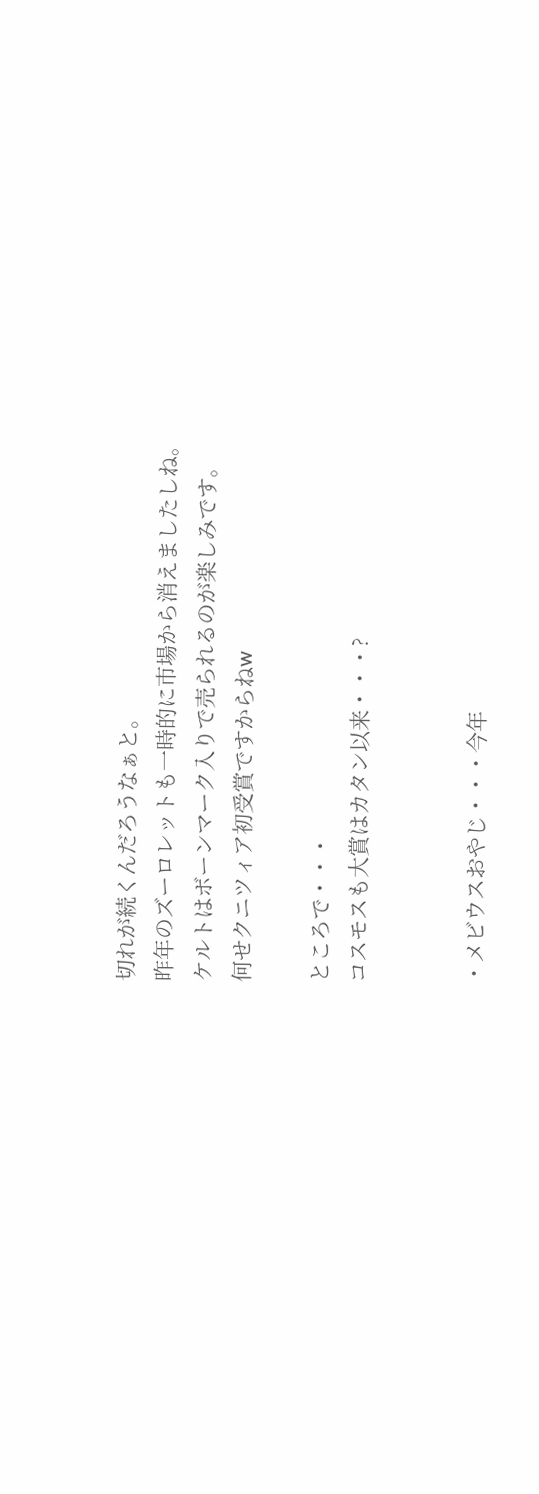切れが続くんだろうなぁと。
昨年のズーロレットも一時的に市場から消えましたしね。
ケルトはボーンマーク入りで売られるのが楽しみです。
何せクニツィア初受賞ですからねw

ところで・・・
コスモスも大賞はカタン以来・・・?


・メビウスおやじ・・・今年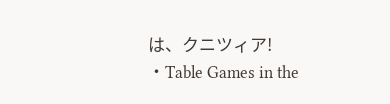は、クニツィア!
・Table Games in the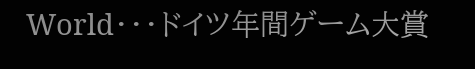World・・・ドイツ年間ゲーム大賞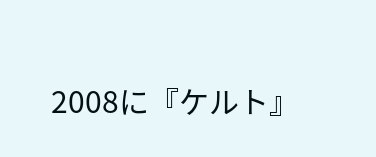2008に『ケルト』